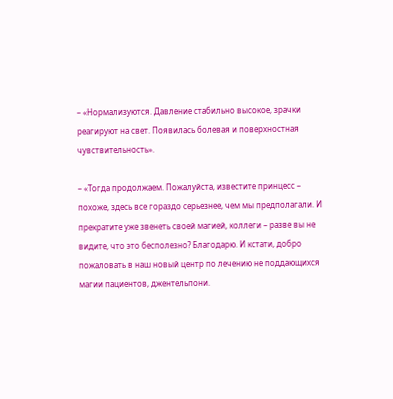– «Нормализуются. Давление стабильно высокое, зрачки реагируют на свет. Появилась болевая и поверхностная чувствительность».

– «Тогда продолжаем. Пожалуйста, известите принцесс – похоже, здесь все гораздо серьезнее, чем мы предполагали. И прекратите уже звенеть своей магией, коллеги – разве вы не видите, что это бесполезно? Благодарю. И кстати, добро пожаловать в наш новый центр по лечению не поддающихся магии пациентов, джентельпони.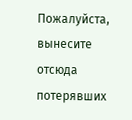Пожалуйста, вынесите отсюда потерявших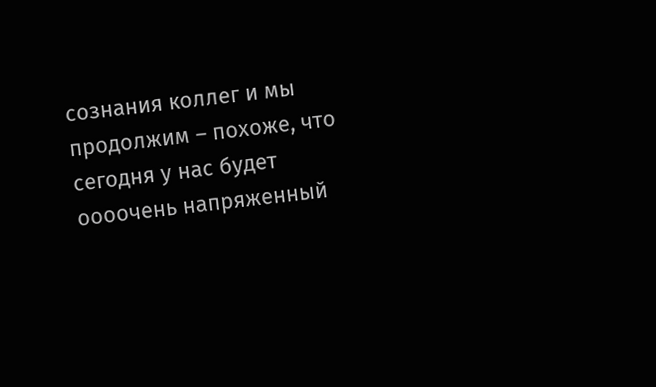сознания коллег и мы продолжим – похоже, что сегодня у нас будет оооочень напряженный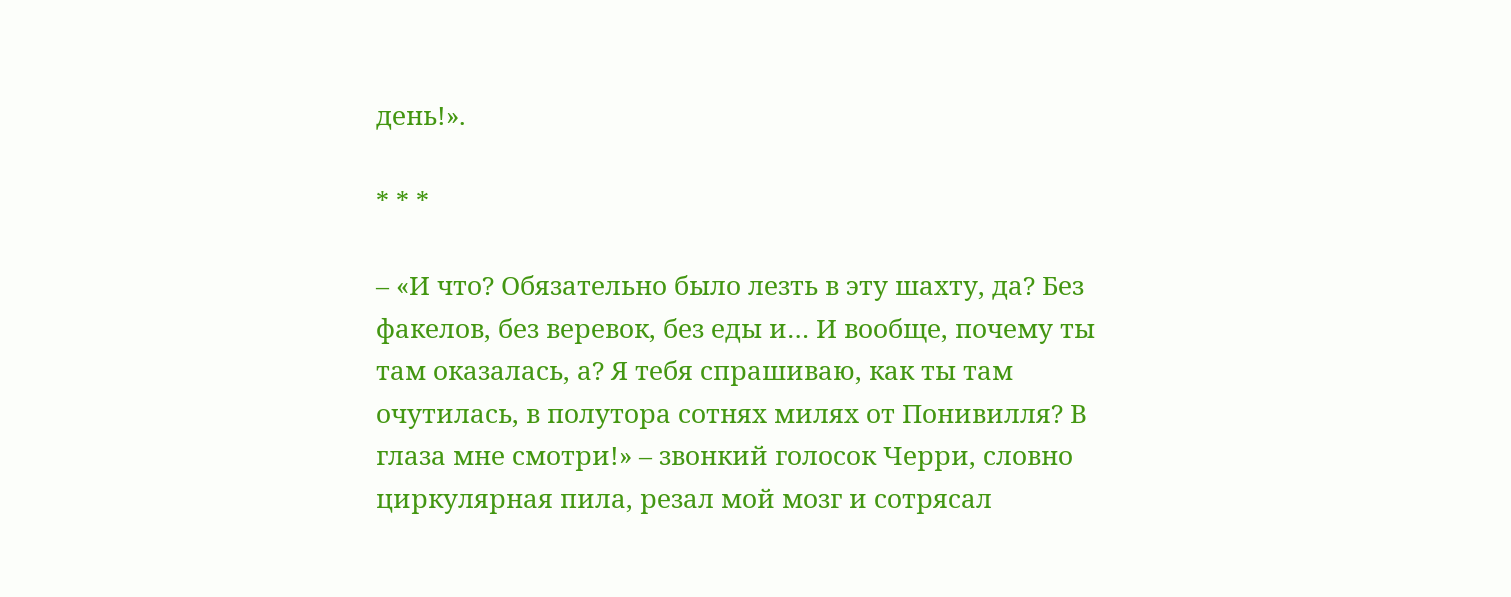день!».

* * *

– «И что? Обязательно было лезть в эту шахту, да? Без факелов, без веревок, без еды и… И вообще, почему ты там оказалась, а? Я тебя спрашиваю, как ты там очутилась, в полутора сотнях милях от Понивилля? В глаза мне смотри!» – звонкий голосок Черри, словно циркулярная пила, резал мой мозг и сотрясал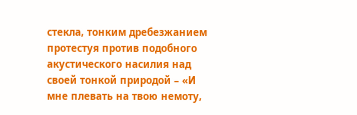стекла, тонким дребезжанием протестуя против подобного акустического насилия над своей тонкой природой – «И мне плевать на твою немоту,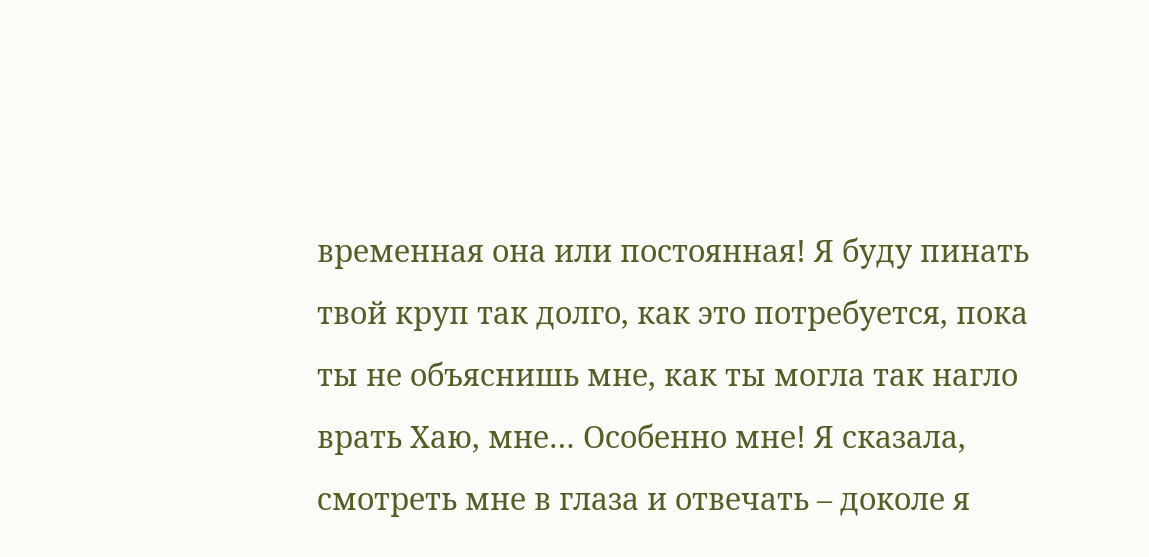временная она или постоянная! Я буду пинать твой круп так долго, как это потребуется, пока ты не объяснишь мне, как ты могла так нагло врать Хаю, мне… Особенно мне! Я сказала, смотреть мне в глаза и отвечать – доколе я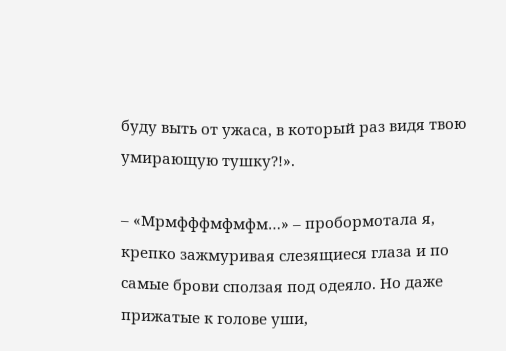буду выть от ужаса, в который раз видя твою умирающую тушку?!».

– «Мрмфффмфмфм…» – пробормотала я, крепко зажмуривая слезящиеся глаза и по самые брови сползая под одеяло. Но даже прижатые к голове уши,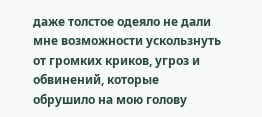даже толстое одеяло не дали мне возможности ускользнуть от громких криков, угроз и обвинений, которые обрушило на мою голову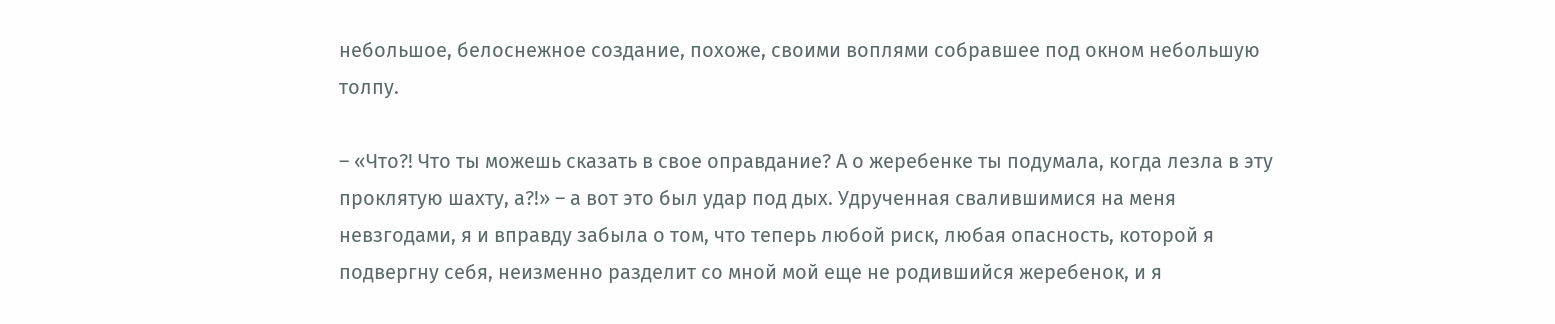небольшое, белоснежное создание, похоже, своими воплями собравшее под окном небольшую толпу.

– «Что?! Что ты можешь сказать в свое оправдание? А о жеребенке ты подумала, когда лезла в эту проклятую шахту, а?!» – а вот это был удар под дых. Удрученная свалившимися на меня невзгодами, я и вправду забыла о том, что теперь любой риск, любая опасность, которой я подвергну себя, неизменно разделит со мной мой еще не родившийся жеребенок, и я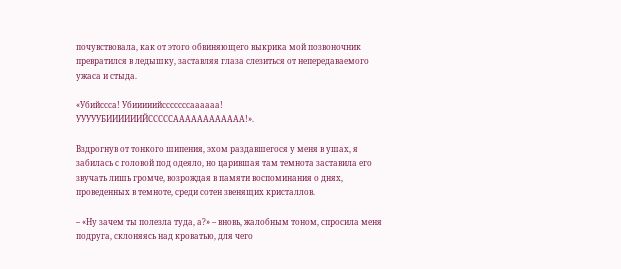почувствовала, как от этого обвиняющего выкрика мой позвоночник превратился в ледышку, заставляя глаза слезиться от непередаваемого ужаса и стыда.

«Убийссса! Убииииийсссссссаааааа! УУУУУБИИИИИИЙСССССАААААААААААА!».

Вздрогнув от тонкого шипения, эхом раздавшегося у меня в ушах, я забилась с головой под одеяло, но царившая там темнота заставила его звучать лишь громче, возрождая в памяти воспоминания о днях, проведенных в темноте, среди сотен звенящих кристаллов.

– «Ну зачем ты полезла туда, а?» – вновь, жалобным тоном, спросила меня подруга, склоняясь над кроватью, для чего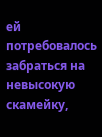ей потребовалось забраться на невысокую скамейку,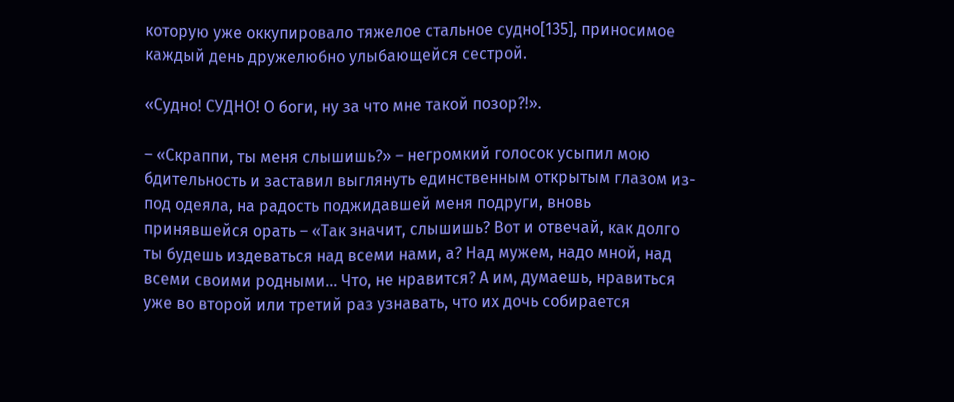которую уже оккупировало тяжелое стальное судно[135], приносимое каждый день дружелюбно улыбающейся сестрой.

«Судно! СУДНО! О боги, ну за что мне такой позор?!».

– «Скраппи, ты меня слышишь?» – негромкий голосок усыпил мою бдительность и заставил выглянуть единственным открытым глазом из-под одеяла, на радость поджидавшей меня подруги, вновь принявшейся орать – «Так значит, слышишь? Вот и отвечай, как долго ты будешь издеваться над всеми нами, а? Над мужем, надо мной, над всеми своими родными… Что, не нравится? А им, думаешь, нравиться уже во второй или третий раз узнавать, что их дочь собирается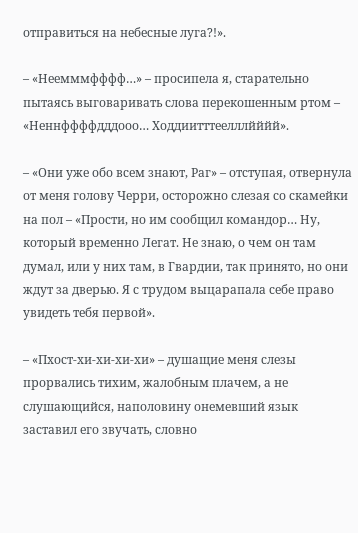отправиться на небесные луга?!».

– «Неемммфффф…» – просипела я, старательно пытаясь выговаривать слова перекошенным ртом – «Неннффффдддооо… Ходдиитттеелллйййй».

– «Они уже обо всем знают, Раг» – отступая, отвернула от меня голову Черри, осторожно слезая со скамейки на пол – «Прости, но им сообщил командор… Ну, который временно Легат. Не знаю, о чем он там думал, или у них там, в Гвардии, так принято, но они ждут за дверью. Я с трудом выцарапала себе право увидеть тебя первой».

– «Пхост-хи-хи-хи-хи» – душащие меня слезы прорвались тихим, жалобным плачем, а не слушающийся, наполовину онемевший язык заставил его звучать, словно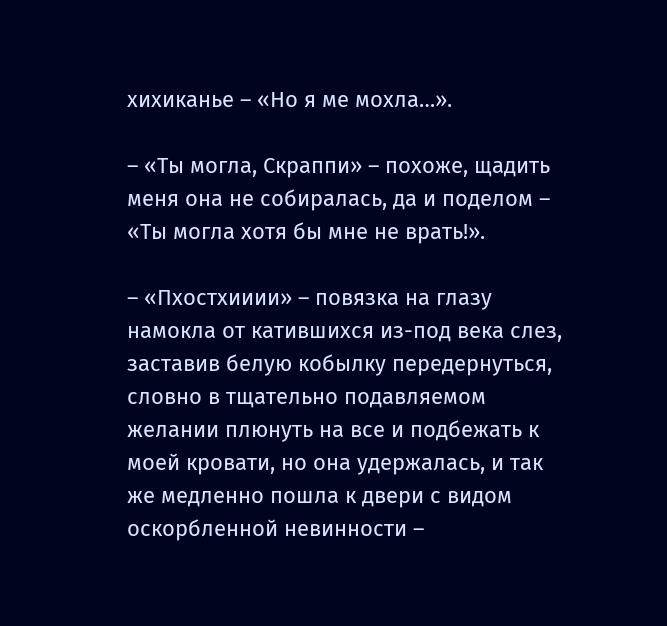хихиканье – «Но я ме мохла…».

– «Ты могла, Скраппи» – похоже, щадить меня она не собиралась, да и поделом – «Ты могла хотя бы мне не врать!».

– «Пхостхииии» – повязка на глазу намокла от катившихся из-под века слез, заставив белую кобылку передернуться, словно в тщательно подавляемом желании плюнуть на все и подбежать к моей кровати, но она удержалась, и так же медленно пошла к двери с видом оскорбленной невинности –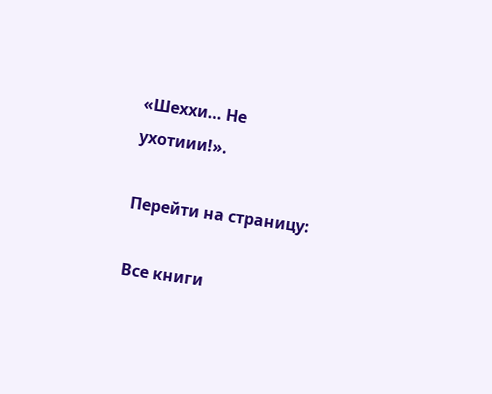«Шеххи… Не ухотиии!».

Перейти на страницу:

Все книги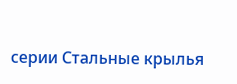серии Стальные крылья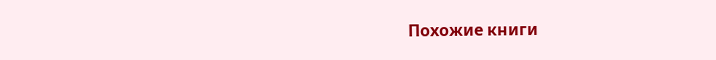Похожие книги